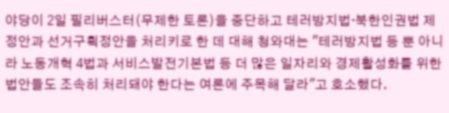야당이 2일 필리버스터(무제한 토론)을 중단하고 테러방지법·북한인권법 제정안과 선거구획정안을 처리키로 한 데 대해 청와대는 "테러방지법 등 뿐 아니라 노동개혁 4법과 서비스발전기본법 등 더 많은 일자리와 경제활성화를 위한 법안들도 조속히 처리돼야 한다는 여론에 주목해 달라"고 호소했다.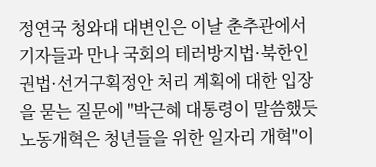정연국 청와대 대변인은 이날 춘추관에서 기자들과 만나 국회의 테러방지법·북한인권법·선거구획정안 처리 계획에 대한 입장을 묻는 질문에 "박근혜 대통령이 말씀했듯 노동개혁은 청년들을 위한 일자리 개혁"이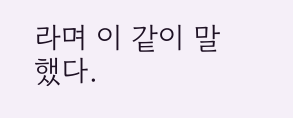라며 이 같이 말했다.